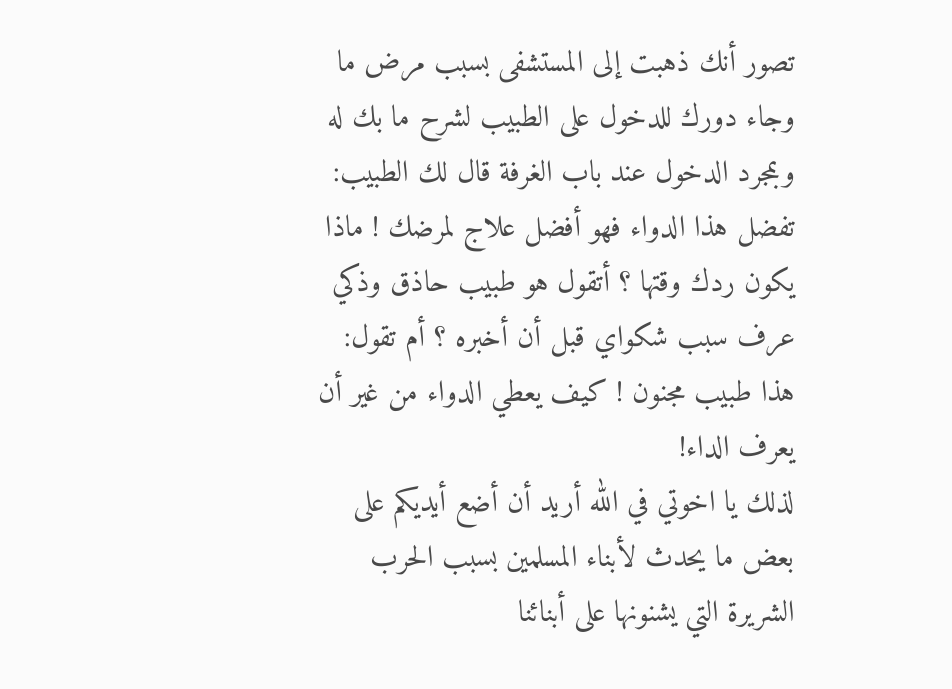تصور أنك ذهبت إلى المستشفى بسبب مرض ما وجاء دورك للدخول على الطبيب لشرح ما بك له وبمجرد الدخول عند باب الغرفة قال لك الطبيب: تفضل هذا الدواء فهو أفضل علاج لمرضك ! ماذا يكون ردك وقتها ؟ أتقول هو طبيب حاذق وذكي عرف سبب شكواي قبل أن أخبره ؟ أم تقول: هذا طبيب مجنون ! كيف يعطي الدواء من غير أن يعرف الداء!
لذلك يا اخوتي في الله أريد أن أضع أيديكم على بعض ما يحدث لأبناء المسلمين بسبب الحرب الشريرة التي يشنونها على أبنائنا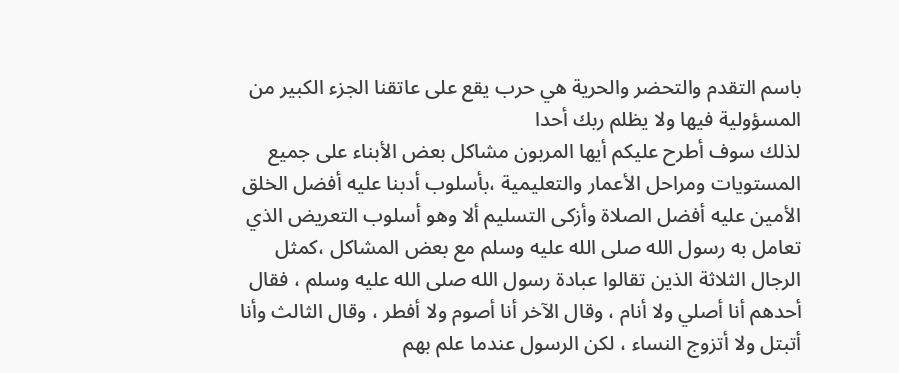باسم التقدم والتحضر والحرية هي حرب يقع على عاتقنا الجزء الكبير من المسؤولية فيها ولا يظلم ربك أحدا
لذلك سوف أطرح عليكم أيها المربون مشاكل بعض الأبناء على جميع المستويات ومراحل الأعمار والتعليمية ،بأسلوب أدبنا عليه أفضل الخلق الأمين عليه أفضل الصلاة وأزكى التسليم ألا وهو أسلوب التعريض الذي تعامل به رسول الله صلى الله عليه وسلم مع بعض المشاكل ،كمثل الرجال الثلاثة الذين تقالوا عبادة رسول الله صلى الله عليه وسلم ، فقال أحدهم أنا أصلي ولا أنام ، وقال الآخر أنا أصوم ولا أفطر ، وقال الثالث وأنا أتبتل ولا أتزوج النساء ، لكن الرسول عندما علم بهم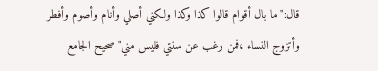قال:"ما بال أقوام قالوا كذا وكذا ولكني أصلي وأنام وأصوم وأفطر وأتزوج النساء ،فمن رغب عن سنتي فليس مني"صحيح الجامع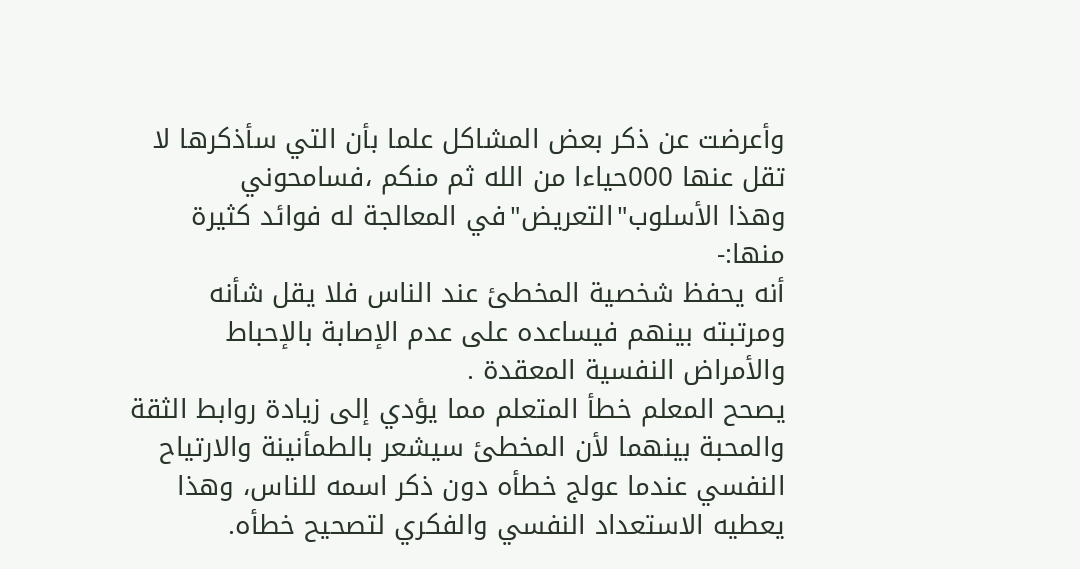وأعرضت عن ذكر بعض المشاكل علما بأن التي سأذكرها لا تقل عنها 000حياءا من الله ثم منكم ،فسامحوني
وهذا الأسلوب"التعريض"في المعالجة له فوائد كثيرة منها:-
أنه يحفظ شخصية المخطئ عند الناس فلا يقل شأنه ومرتبته بينهم فيساعده على عدم الإصابة بالإحباط والأمراض النفسية المعقدة .
يصحح المعلم خطأ المتعلم مما يؤدي إلى زيادة روابط الثقة والمحبة بينهما لأن المخطئ سيشعر بالطمأنينة والارتياح النفسي عندما عولج خطأه دون ذكر اسمه للناس، وهذا يعطيه الاستعداد النفسي والفكري لتصحيح خطأه.